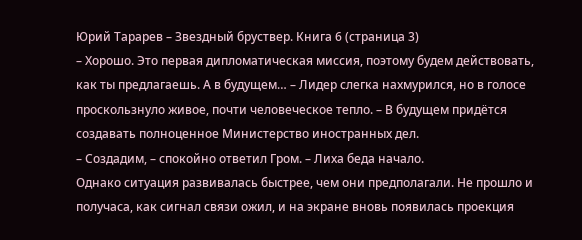Юрий Тарарев – Звездный бруствер. Книга 6 (страница 3)
– Хорошо. Это первая дипломатическая миссия, поэтому будем действовать, как ты предлагаешь. А в будущем… – Лидер слегка нахмурился, но в голосе проскользнуло живое, почти человеческое тепло. – В будущем придётся создавать полноценное Министерство иностранных дел.
– Создадим, – спокойно ответил Гром. – Лиха беда начало.
Однако ситуация развивалась быстрее, чем они предполагали. Не прошло и получаса, как сигнал связи ожил, и на экране вновь появилась проекция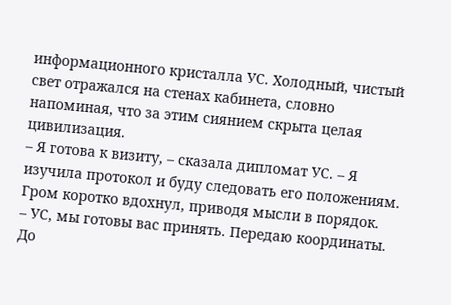информационного кристалла УС. Холодный, чистый свет отражался на стенах кабинета, словно напоминая, что за этим сиянием скрыта целая цивилизация.
– Я готова к визиту, – сказала дипломат УС. – Я изучила протокол и буду следовать его положениям.
Гром коротко вдохнул, приводя мысли в порядок.
– УС, мы готовы вас принять. Передаю координаты. До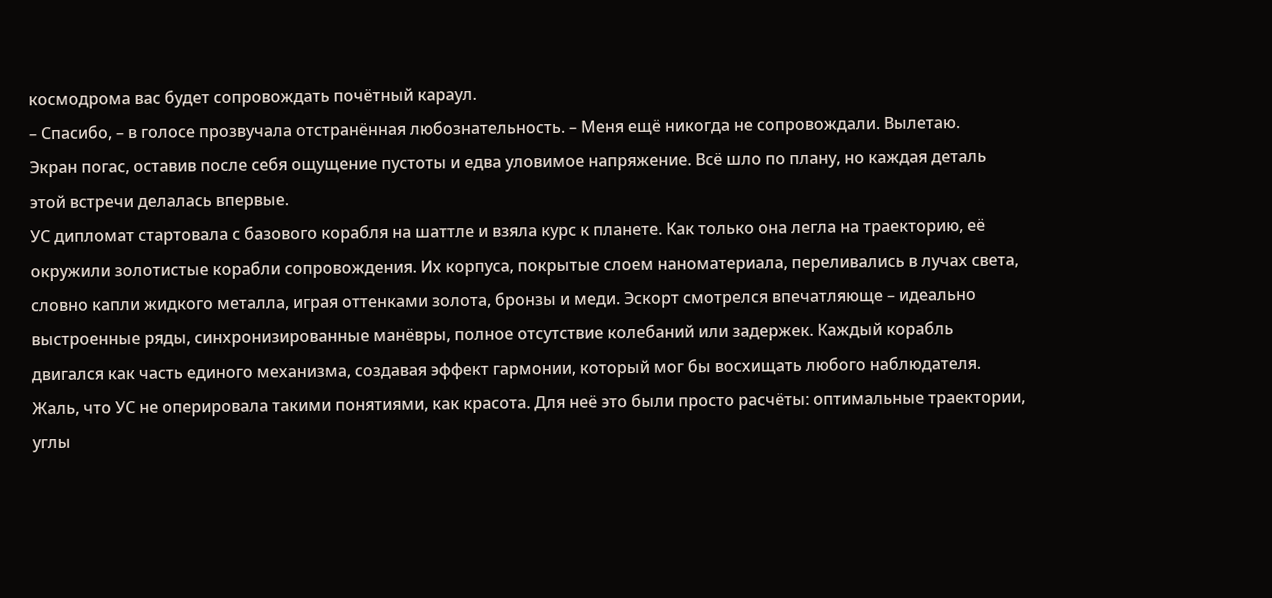космодрома вас будет сопровождать почётный караул.
– Спасибо, – в голосе прозвучала отстранённая любознательность. – Меня ещё никогда не сопровождали. Вылетаю.
Экран погас, оставив после себя ощущение пустоты и едва уловимое напряжение. Всё шло по плану, но каждая деталь этой встречи делалась впервые.
УС дипломат стартовала с базового корабля на шаттле и взяла курс к планете. Как только она легла на траекторию, её окружили золотистые корабли сопровождения. Их корпуса, покрытые слоем наноматериала, переливались в лучах света, словно капли жидкого металла, играя оттенками золота, бронзы и меди. Эскорт смотрелся впечатляюще – идеально выстроенные ряды, синхронизированные манёвры, полное отсутствие колебаний или задержек. Каждый корабль двигался как часть единого механизма, создавая эффект гармонии, который мог бы восхищать любого наблюдателя.
Жаль, что УС не оперировала такими понятиями, как красота. Для неё это были просто расчёты: оптимальные траектории, углы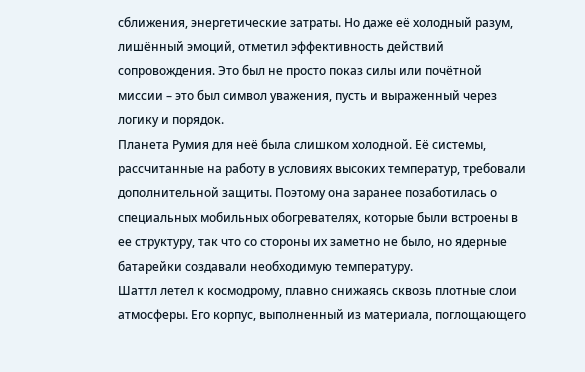сближения, энергетические затраты. Но даже её холодный разум, лишённый эмоций, отметил эффективность действий сопровождения. Это был не просто показ силы или почётной миссии – это был символ уважения, пусть и выраженный через логику и порядок.
Планета Румия для неё была слишком холодной. Её системы, рассчитанные на работу в условиях высоких температур, требовали дополнительной защиты. Поэтому она заранее позаботилась о специальных мобильных обогревателях, которые были встроены в ее структуру, так что со стороны их заметно не было, но ядерные батарейки создавали необходимую температуру.
Шаттл летел к космодрому, плавно снижаясь сквозь плотные слои атмосферы. Его корпус, выполненный из материала, поглощающего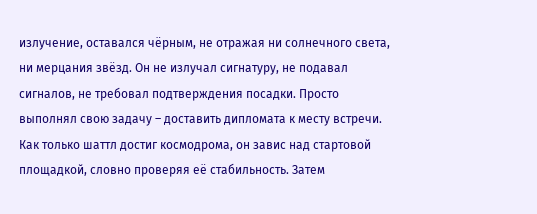излучение, оставался чёрным, не отражая ни солнечного света, ни мерцания звёзд. Он не излучал сигнатуру, не подавал сигналов, не требовал подтверждения посадки. Просто выполнял свою задачу – доставить дипломата к месту встречи.
Как только шаттл достиг космодрома, он завис над стартовой площадкой, словно проверяя её стабильность. Затем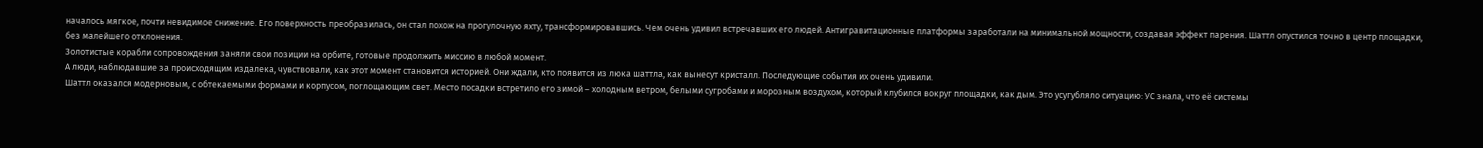началось мягкое, почти невидимое снижение. Его поверхность преобразилась, он стал похож на прогулочную яхту, трансформировавшись. Чем очень удивил встречавших его людей. Антигравитационные платформы заработали на минимальной мощности, создавая эффект парения. Шаттл опустился точно в центр площадки, без малейшего отклонения.
Золотистые корабли сопровождения заняли свои позиции на орбите, готовые продолжить миссию в любой момент.
А люди, наблюдавшие за происходящим издалека, чувствовали, как этот момент становится историей. Они ждали, кто появится из люка шаттла, как вынесут кристалл. Последующие события их очень удивили.
Шаттл оказался модерновым, с обтекаемыми формами и корпусом, поглощающим свет. Место посадки встретило его зимой – холодным ветром, белыми сугробами и морозным воздухом, который клубился вокруг площадки, как дым. Это усугубляло ситуацию: УС знала, что её системы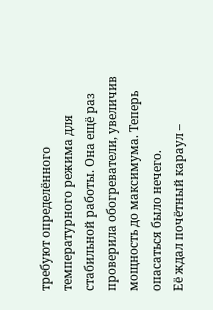требуют определённого температурного режима для стабильной работы. Она ещё раз проверила обогреватели, увеличив мощность до максимума. Теперь опасаться было нечего.
Её ждал почётный караул –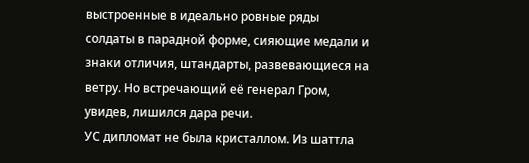выстроенные в идеально ровные ряды солдаты в парадной форме, сияющие медали и знаки отличия, штандарты, развевающиеся на ветру. Но встречающий её генерал Гром, увидев, лишился дара речи.
УС дипломат не была кристаллом. Из шаттла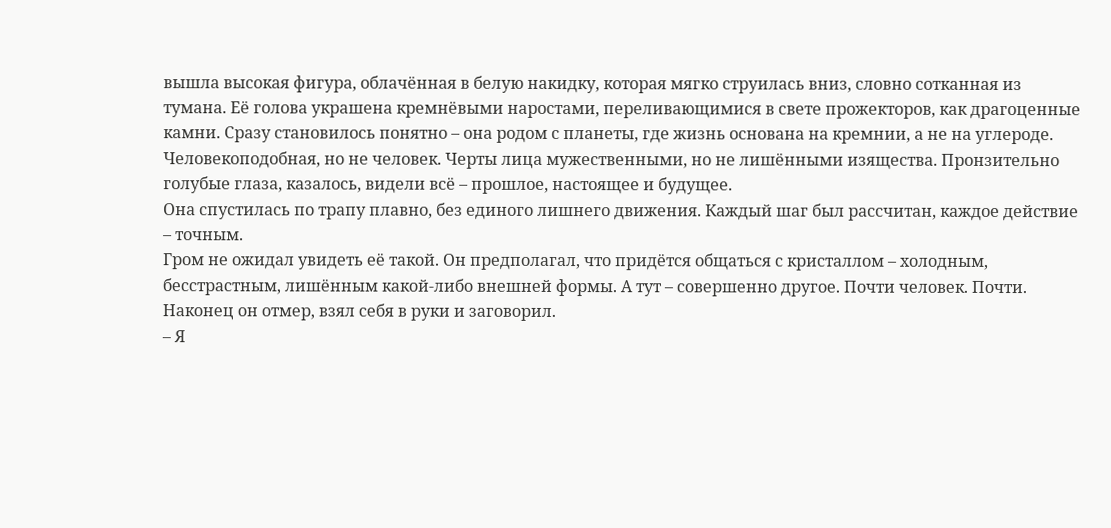вышла высокая фигура, облачённая в белую накидку, которая мягко струилась вниз, словно сотканная из тумана. Её голова украшена кремнёвыми наростами, переливающимися в свете прожекторов, как драгоценные камни. Сразу становилось понятно – она родом с планеты, где жизнь основана на кремнии, а не на углероде. Человекоподобная, но не человек. Черты лица мужественными, но не лишёнными изящества. Пронзительно голубые глаза, казалось, видели всё – прошлое, настоящее и будущее.
Она спустилась по трапу плавно, без единого лишнего движения. Каждый шаг был рассчитан, каждое действие – точным.
Гром не ожидал увидеть её такой. Он предполагал, что придётся общаться с кристаллом – холодным, бесстрастным, лишённым какой-либо внешней формы. А тут – совершенно другое. Почти человек. Почти. Наконец он отмер, взял себя в руки и заговорил.
– Я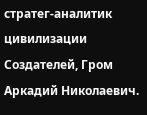стратег-аналитик цивилизации Создателей, Гром Аркадий Николаевич.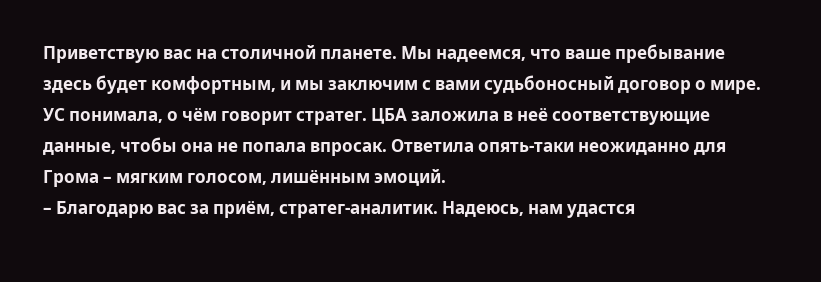Приветствую вас на столичной планете. Мы надеемся, что ваше пребывание здесь будет комфортным, и мы заключим с вами судьбоносный договор о мире.
УС понимала, о чём говорит стратег. ЦБА заложила в неё соответствующие данные, чтобы она не попала впросак. Ответила опять-таки неожиданно для Грома – мягким голосом, лишённым эмоций.
– Благодарю вас за приём, стратег-аналитик. Надеюсь, нам удастся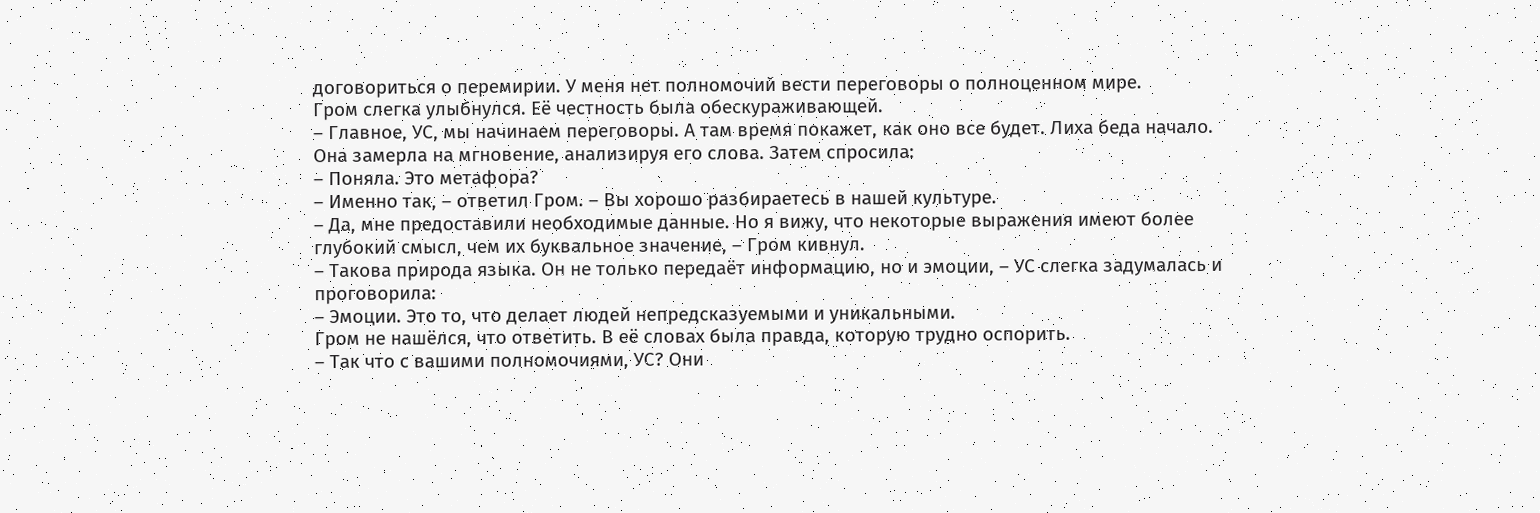договориться о перемирии. У меня нет полномочий вести переговоры о полноценном мире.
Гром слегка улыбнулся. Её честность была обескураживающей.
– Главное, УС, мы начинаем переговоры. А там время покажет, как оно все будет. Лиха беда начало.
Она замерла на мгновение, анализируя его слова. Затем спросила:
– Поняла. Это метафора?
– Именно так, – ответил Гром. – Вы хорошо разбираетесь в нашей культуре.
– Да, мне предоставили необходимые данные. Но я вижу, что некоторые выражения имеют более глубокий смысл, чем их буквальное значение, – Гром кивнул.
– Такова природа языка. Он не только передаёт информацию, но и эмоции, – УС слегка задумалась и проговорила:
– Эмоции. Это то, что делает людей непредсказуемыми и уникальными.
Гром не нашёлся, что ответить. В её словах была правда, которую трудно оспорить.
– Так что с вашими полномочиями, УС? Они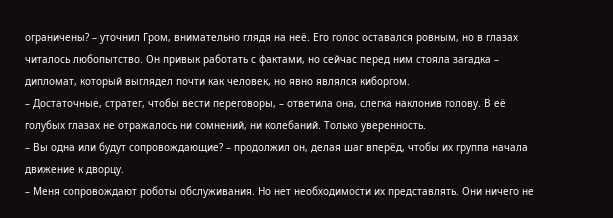ограничены? – уточнил Гром, внимательно глядя на неё. Его голос оставался ровным, но в глазах читалось любопытство. Он привык работать с фактами, но сейчас перед ним стояла загадка – дипломат, который выглядел почти как человек, но явно являлся киборгом.
– Достаточные, стратег, чтобы вести переговоры, – ответила она, слегка наклонив голову. В её голубых глазах не отражалось ни сомнений, ни колебаний. Только уверенность.
– Вы одна или будут сопровождающие? – продолжил он, делая шаг вперёд, чтобы их группа начала движение к дворцу.
– Меня сопровождают роботы обслуживания. Но нет необходимости их представлять. Они ничего не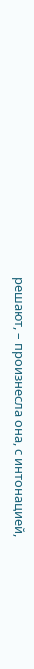решают, – произнесла она, с интонацией,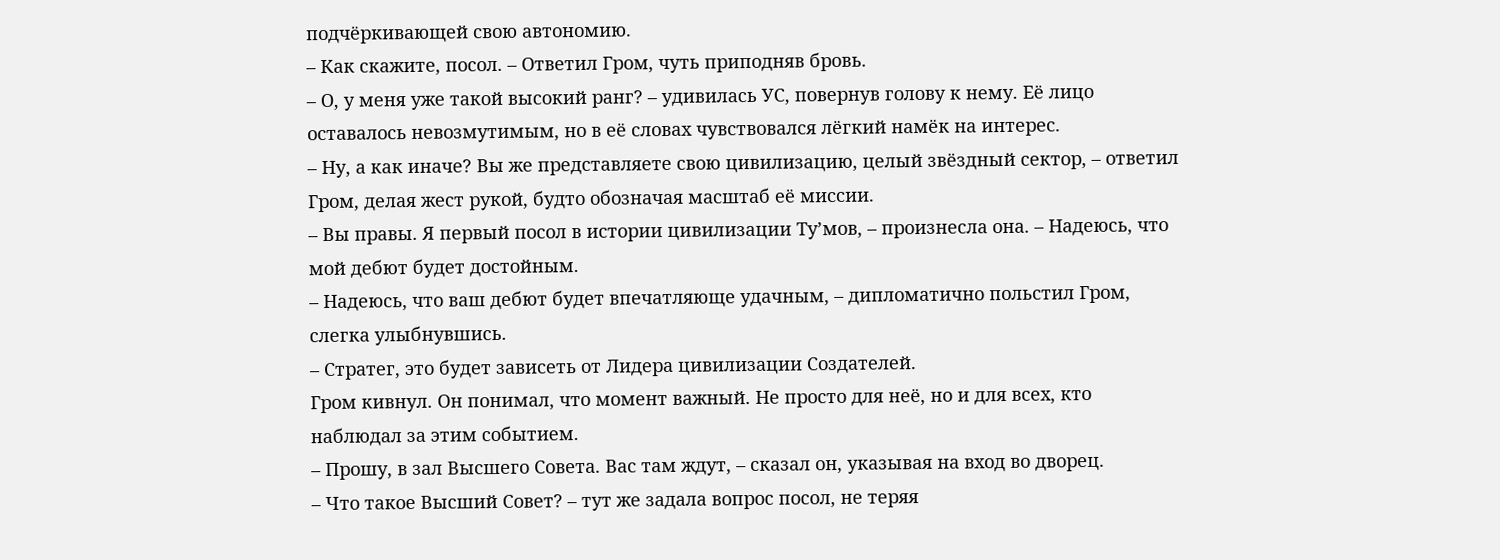подчёркивающей свою автономию.
– Как скажите, посол. – Ответил Гром, чуть приподняв бровь.
– О, у меня уже такой высокий ранг? – удивилась УС, повернув голову к нему. Её лицо оставалось невозмутимым, но в её словах чувствовался лёгкий намёк на интерес.
– Ну, а как иначе? Вы же представляете свою цивилизацию, целый звёздный сектор, – ответил Гром, делая жест рукой, будто обозначая масштаб её миссии.
– Вы правы. Я первый посол в истории цивилизации Ту’мов, – произнесла она. – Надеюсь, что мой дебют будет достойным.
– Надеюсь, что ваш дебют будет впечатляюще удачным, – дипломатично польстил Гром, слегка улыбнувшись.
– Стратег, это будет зависеть от Лидера цивилизации Создателей.
Гром кивнул. Он понимал, что момент важный. Не просто для неё, но и для всех, кто наблюдал за этим событием.
– Прошу, в зал Высшего Совета. Вас там ждут, – сказал он, указывая на вход во дворец.
– Что такое Высший Совет? – тут же задала вопрос посол, не теряя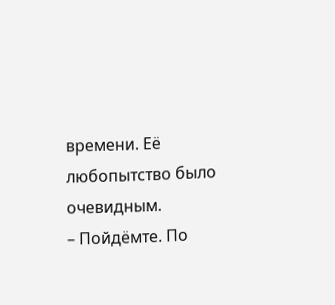времени. Её любопытство было очевидным.
– Пойдёмте. По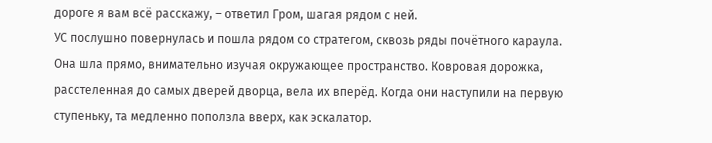дороге я вам всё расскажу, – ответил Гром, шагая рядом с ней.
УС послушно повернулась и пошла рядом со стратегом, сквозь ряды почётного караула. Она шла прямо, внимательно изучая окружающее пространство. Ковровая дорожка, расстеленная до самых дверей дворца, вела их вперёд. Когда они наступили на первую ступеньку, та медленно поползла вверх, как эскалатор.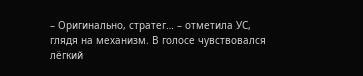– Оригинально, стратег… – отметила УС, глядя на механизм. В голосе чувствовался лёгкий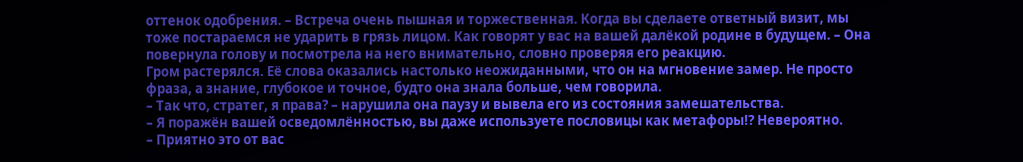оттенок одобрения. – Встреча очень пышная и торжественная. Когда вы сделаете ответный визит, мы тоже постараемся не ударить в грязь лицом. Как говорят у вас на вашей далёкой родине в будущем. – Она повернула голову и посмотрела на него внимательно, словно проверяя его реакцию.
Гром растерялся. Её слова оказались настолько неожиданными, что он на мгновение замер. Не просто фраза, а знание, глубокое и точное, будто она знала больше, чем говорила.
– Так что, стратег, я права? – нарушила она паузу и вывела его из состояния замешательства.
– Я поражён вашей осведомлённостью, вы даже используете пословицы как метафоры!? Невероятно.
– Приятно это от вас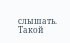слышать. Такой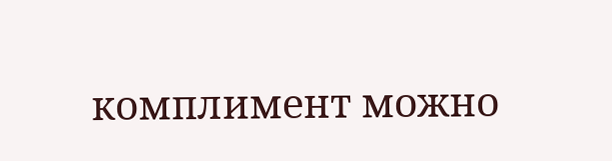комплимент можно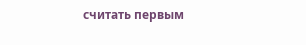считать первым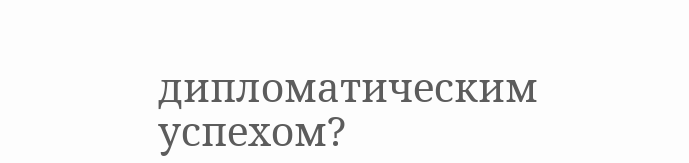дипломатическим успехом?